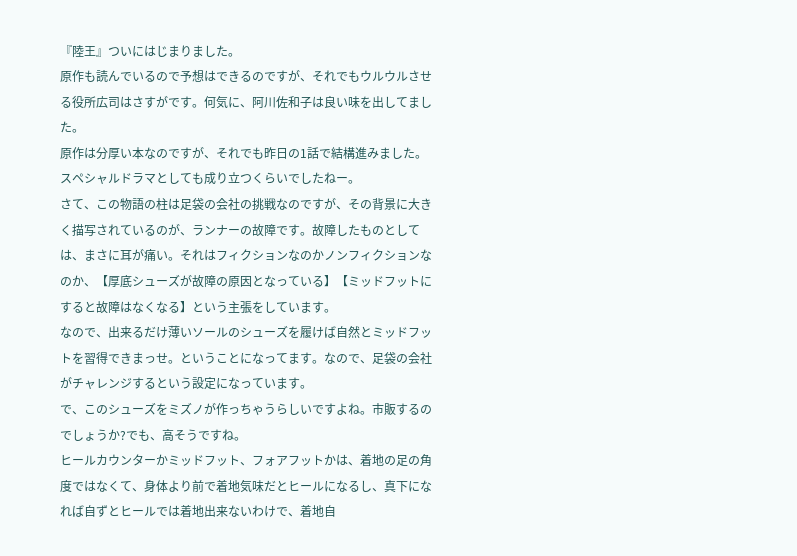『陸王』ついにはじまりました。
原作も読んでいるので予想はできるのですが、それでもウルウルさせる役所広司はさすがです。何気に、阿川佐和子は良い味を出してました。
原作は分厚い本なのですが、それでも昨日の1話で結構進みました。スペシャルドラマとしても成り立つくらいでしたねー。
さて、この物語の柱は足袋の会社の挑戦なのですが、その背景に大きく描写されているのが、ランナーの故障です。故障したものとしては、まさに耳が痛い。それはフィクションなのかノンフィクションなのか、【厚底シューズが故障の原因となっている】【ミッドフットにすると故障はなくなる】という主張をしています。
なので、出来るだけ薄いソールのシューズを履けば自然とミッドフットを習得できまっせ。ということになってます。なので、足袋の会社がチャレンジするという設定になっています。
で、このシューズをミズノが作っちゃうらしいですよね。市販するのでしょうか?でも、高そうですね。
ヒールカウンターかミッドフット、フォアフットかは、着地の足の角度ではなくて、身体より前で着地気味だとヒールになるし、真下になれば自ずとヒールでは着地出来ないわけで、着地自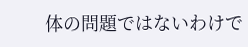体の問題ではないわけで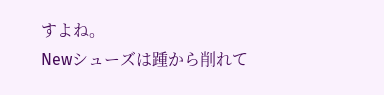すよね。
Newシューズは踵から削れて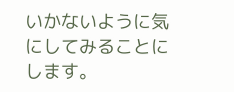いかないように気にしてみることにします。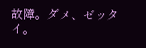故障。ダメ、ゼッタイ。